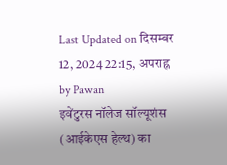Last Updated on दिसम्बर 12, 2024 22:15, अपराह्न by Pawan
इवेंटुरस नॉलेज सॉल्यूशंस (आईकेएस हेल्थ) का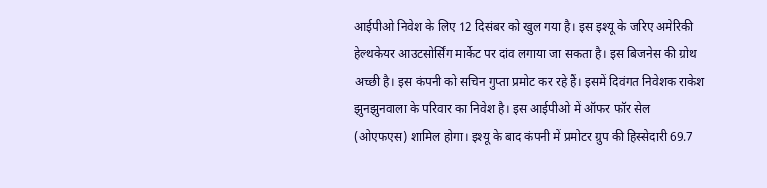आईपीओ निवेश के लिए 12 दिसंबर को खुल गया है। इस इश्यू के जरिए अमेरिकी हेल्थकेयर आउटसोर्सिंग मार्केट पर दांव लगाया जा सकता है। इस बिजनेस की ग्रोथ अच्छी है। इस कंपनी को सचिन गुप्ता प्रमोट कर रहे हैं। इसमें दिवंगत निवेशक राकेश झुनझुनवाला के परिवार का निवेश है। इस आईपीओ में ऑफर फॉर सेल (ओएफएस) शामिल होगा। इश्यू के बाद कंपनी में प्रमोटर ग्रुप की हिस्सेदारी 69.7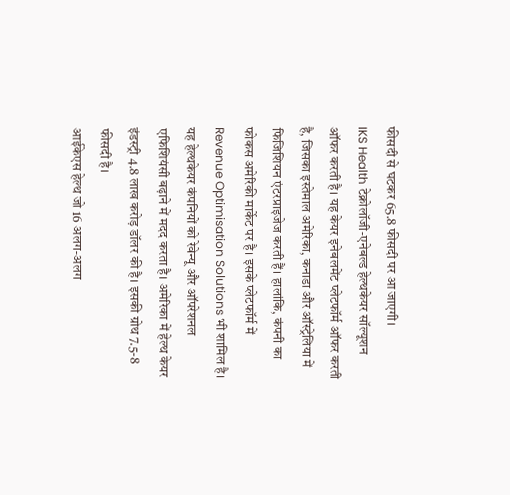फीसदी से घटकर 65.8 फीसदी पर आ जाएगी।
IKS Health टेक्नोलॉजी-एनेबल्ड हेल्थकेयर सॉल्यूशन ऑफर करती है। यह केयर इनेबलमेंट प्लेटफॉर्म ऑफर करती है, जिसका इस्तेमाल अमेरिका, कनाडा और ऑस्ट्रेलिया में फिजिशियन एंटरप्राइजेज करती हैं। हालांकि, कंपनी का फोकस अमेरिकी मार्केट पर है। इसके प्लेटफॉर्म में Revenue Optimisation Solutions भी शामिल है। यह हेल्थकेयर कंपनियों को रेवेन्यू और ऑपरेशनल एफिशियंसी बढ़ाने में मदद करता है। अमेरिका में हेल्थ केयर इंडस्ट्री 4.8 लाख करोड़ डॉलर की है। इसकी ग्रोथ 7.5-8 फीसदी है।
आईकेएस हेल्थ जो 16 अलग-अलग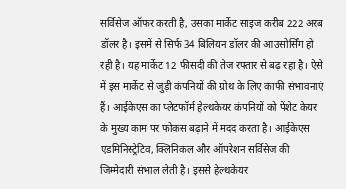सर्विसेज ऑफर करती है, उसका मार्केट साइज करीब 222 अरब डॉलर है। इसमें से सिर्फ 34 बिलियन डॉलर की आउसोर्सिंग हो रही है। यह मार्केट 12 फीसदी की तेज रफ्तार से बढ़ रहा है। ऐसे में इस मार्केट से जुड़ी कंपनियों की ग्रोथ के लिए काफी संभावनाएं हैं। आईकेएस का प्लेटफॉर्म हेल्थकेयर कंपनियों को पेंशेट केयर के मुख्य काम पर फोकस बढ़ाने में मदद करता है। आईकेएस एडमिनिस्ट्रेटिव, क्लिनिकल और ऑपरेशन सर्विसेज की जिम्मेदारी संभाल लेती है। इससे हेल्थकेयर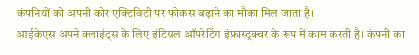कंपनियों को अपनी कोर एक्टिविटी पर फोकस बढ़ाने का मौका मिल जाता है।
आईकेएस अपने क्लाइंट्स के लिए इंटिग्रल ऑपरेटिंग इंफ्रास्ट्रक्चर के रूप में काम करती है। कंपनी का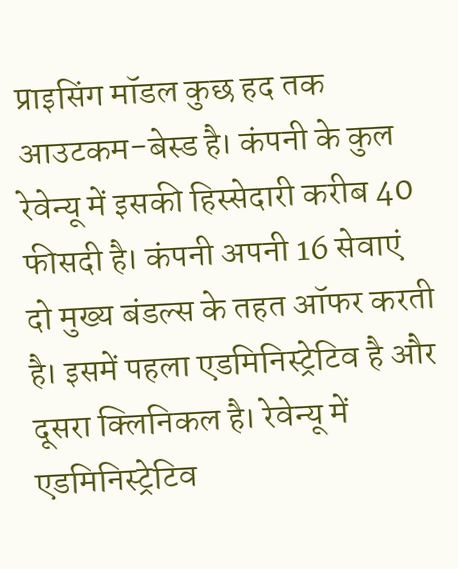प्राइसिंग मॉडल कुछ हद तक आउटकम-बेस्ड है। कंपनी के कुल रेवेन्यू में इसकी हिस्सेदारी करीब 40 फीसदी है। कंपनी अपनी 16 सेवाएं दो मुख्य बंडल्स के तहत ऑफर करती है। इसमें पहला एडमिनिस्ट्रेटिव है और दूसरा क्लिनिकल है। रेवेन्यू में एडमिनिस्ट्रेटिव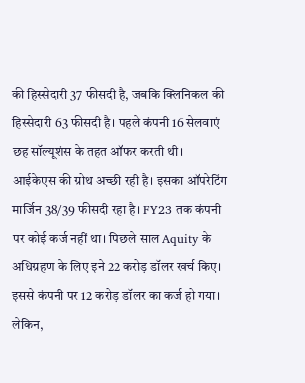की हिस्सेदारी 37 फीसदी है, जबकि क्लिनिकल की हिस्सेदारी 63 फीसदी है। पहले कंपनी 16 सेलवाएं छह सॉल्यूशंस के तहत ऑफर करती थी।
आईकेएस की ग्रोथ अच्छी रही है। इसका ऑपरेटिंग मार्जिन 38/39 फीसदी रहा है। FY23 तक कंपनी पर कोई कर्ज नहीं था। पिछले साल Aquity के अधिग्रहण के लिए इने 22 करोड़ डॉलर खर्च किए। इससे कंपनी पर 12 करोड़ डॉलर का कर्ज हो गया। लेकिन,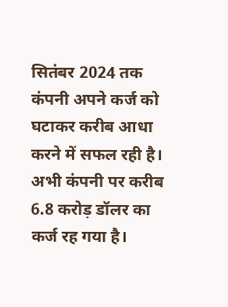सितंबर 2024 तक कंपनी अपने कर्ज को घटाकर करीब आधा करने में सफल रही है। अभी कंपनी पर करीब 6.8 करोड़ डॉलर का कर्ज रह गया है।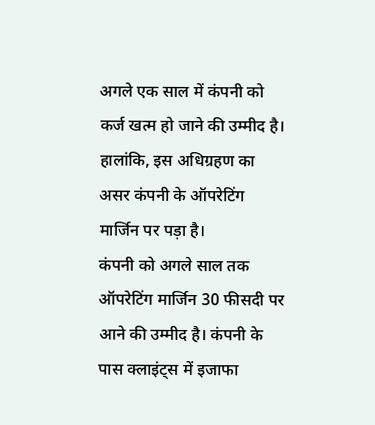अगले एक साल में कंपनी को कर्ज खत्म हो जाने की उम्मीद है। हालांकि, इस अधिग्रहण का असर कंपनी के ऑपरेटिंग मार्जिन पर पड़ा है।
कंपनी को अगले साल तक ऑपरेटिंग मार्जिन 30 फीसदी पर आने की उम्मीद है। कंपनी के पास क्लाइंट्स में इजाफा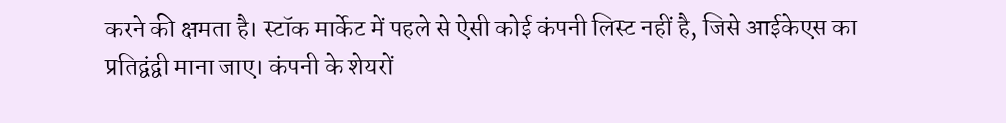करने की क्षमता है। स्टॉक मार्केट में पहले से ऐसी कोई कंपनी लिस्ट नहीं है, जिसे आईकेएस का प्रतिद्वंद्वी माना जाए। कंपनी के शेयरों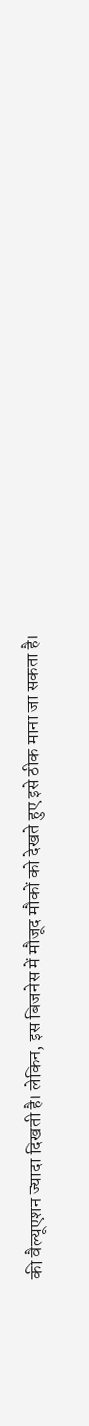की वैल्यूएशन ज्यादा दिखती है। लेकिन, इस बिजनेस में मौजूद मौकों को देखते हुए इसे ठीक माना जा सकता है।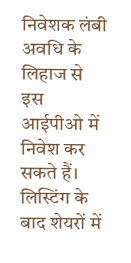निवेशक लंबी अवधि के लिहाज से इस आईपीओ में निवेश कर सकते हैं। लिस्टिंग के बाद शेयरों में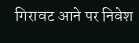गिरावट आने पर निवेश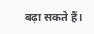बढ़ा सकते हैं।